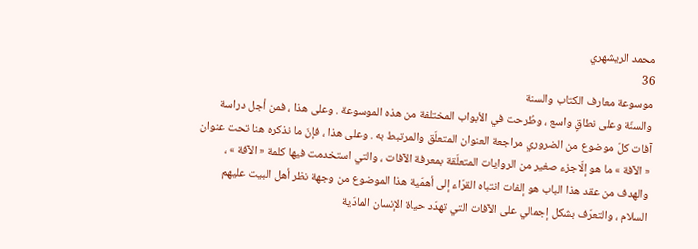محمد الريشهري
36
موسوعة معارف الكتاب والسنة
والسنّة وعلى نطاقٍ واسع ، وطُرحت في الأبواب المختلفة من هذه الموسوعة . وعلى هذا ، فمن أجل دراسة آفات كلّ موضوع من الضروري مراجعة العنوان المتعلّق والمرتبط به . وعلى هذا ، فإنّ ما نذكره هنا تحت عنوان « الآفة » ما هو إلّاجزء صغير من الروايات المتعلّقة بمعرفة الآفات ، والتي استخدمت فيها كلمة « الآفة » ، والهدف من عقد هذا الباب هو إلفات انتباه القرّاء إلى أهمّية هذا الموضوع من وجهة نظر أهل البيت عليهم السلام ، والتعرّف بشكل إجمالي على الآفات التي تهدّد حياة الإنسان المادّية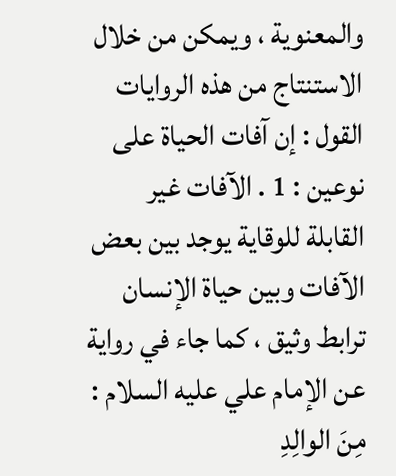والمعنوية ، ويمكن من خلال الاستنتاج من هذه الروايات القول : إن آفات الحياة على نوعين : 1 . الآفات غير القابلة للوقاية يوجد بين بعض الآفات وبين حياة الإنسان ترابط وثيق ، كما جاء في رواية عن الإمام علي عليه السلام : مِنَ الوالِدِ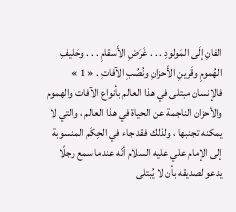الفانِ إلَى المَولودِ . . . غَرَضِ الأَسقامِ . . . وحَليفِ الهُمومِ وقَرينِ الأَحزانِ ونُصُبِ الآفاتِ . « 1 » فالإنسان مبتلى في هذا العالم بأنواع الآفات والهموم والأحزان الناجمة عن الحياة في هذا العالم ، والتي لا يمكنه تجنبها ، ولذلك فقد جاء في الحِكَم المنسوبة إلى الإمام علي عليه السلام أنّه عندما سمع رجلًا يدعو لصديقه بأن لا يُبتلى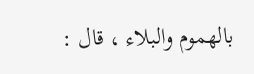بالهموم والبلاء ، قال :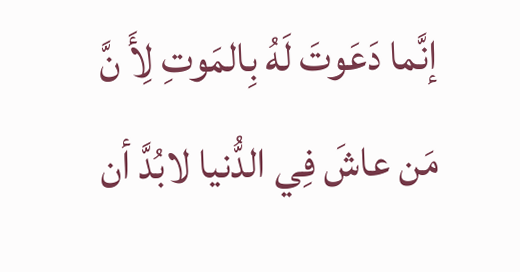إنَّما دَعَوتَ لَهُ بِالمَوتِ لِأَ نَّ مَن عاشَ فِي الدُّنيا لابُدَّ أن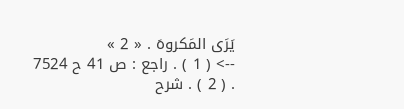يَرَى المَكروهَ . « 2 »
--> ( 1 ) . راجع : ص 41 ح 7524 . ( 2 ) . شرح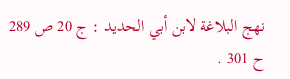نهج البلاغة لابن أبي الحديد : ج 20 ص 289 ح 301 .